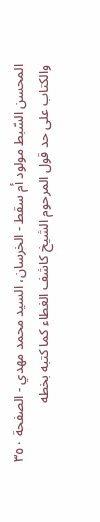المحسن السّبط مولود أم سقط - الخرسان، السيد محمد مهدي - الصفحة ٣٥٠
والكتاب على حد قول المرحوم الشيخ كاشف الغطاء كما كتبه بخطه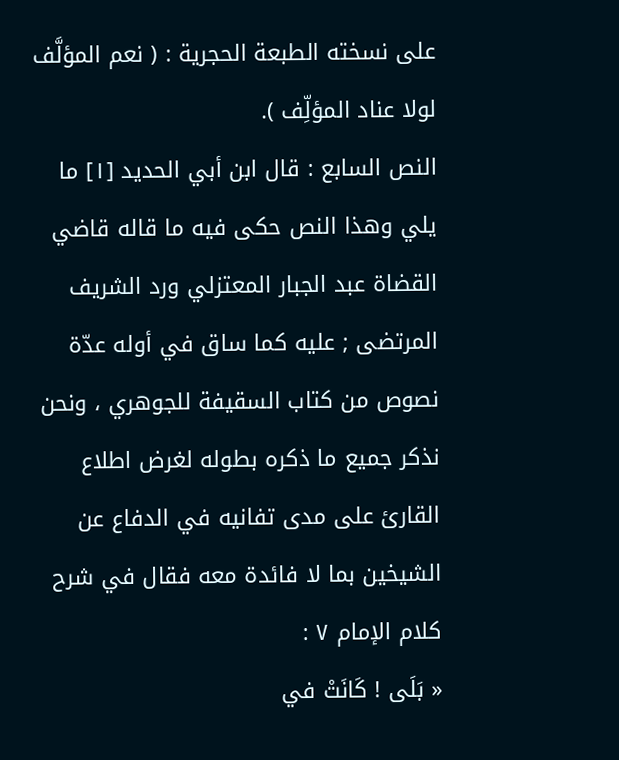على نسخته الطبعة الحجرية : ( نعم المؤلَّف لولا عناد المؤلِّف ).
النص السابع : قال ابن أبي الحديد [١] ما يلي وهذا النص حكى فيه ما قاله قاضي القضاة عبد الجبار المعتزلي ورد الشريف المرتضى ; عليه كما ساق في أوله عدّة نصوص من كتاب السقيفة للجوهري ، ونحن نذكر جميع ما ذكره بطوله لغرض اطلاع القارئ على مدى تفانيه في الدفاع عن الشيخين بما لا فائدة معه فقال في شرح كلام الإمام ٧ :
« بَلَى ! كَانَتْ في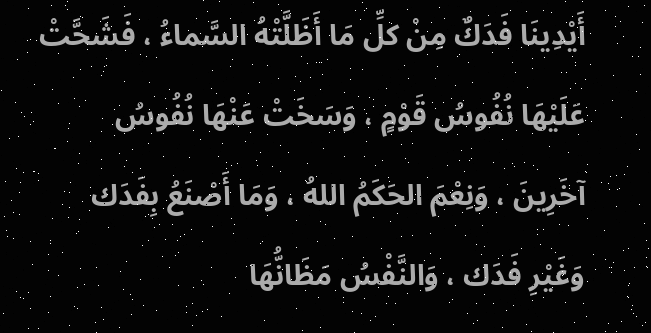أَيْدِينَا فَدَكٌ مِنْ كلِّ مَا أَظَلَّتْهُ السَّماءُ ، فَشَحَّتْ عَلَيْهَا نُفُوسُ قَوْمٍ ، وَسَخَتْ عَنْهَا نُفُوسُ آخَرِينَ ، وَنِعْمَ الحَكَمُ اللهُ ، وَمَا أَصْنَعُ بِفَدَك وَغَيْرِ فَدَك ، وَالنَّفْسُ مَظَانُّهَا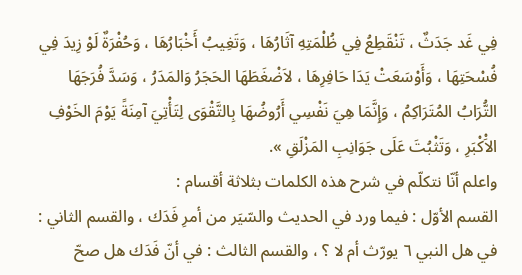فِي غَد جَدَثٌ ، تَنْقَطِعُ فِي ظُلْمَتِهِ آثَارُهَا ، وَتَغِيبُ أَخْبَارُهَا ، وَحُفْرَةٌ لَوْ زِيدَ فِي فُسْحَتِهَا ، وَأَوْسَعَتْ يَدَا حَافِرِهَا ، لاَضْغَطَهَا الحَجَرُ وَالمَدَرُ ، وَسَدَّ فُرَجَهَا التُّرَابُ المُتَرَاكِمُ ، وَإِنَّمَا هِيَ نَفْسِي أَرُوضُهَا بِالتَّقْوَى لِتَأْتِيَ آمِنَةً يَوْمَ الخَوْفِ الاَْكْبَرِ ، وَتَثْبُتَ عَلَى جَوَانِبِ المَزْلَقِ ».
واعلم أنّا نتكلّم في شرح هذه الكلمات بثلاثة أقسام :
القسم الأوّل : فيما ورد في الحديث والسّيَر من أمرِ فَدَك ، والقسم الثاني : في هل النبي ٦ يورّث أم لا ؟ ، والقسم الثالث : في أنّ فَدَك هل صحّ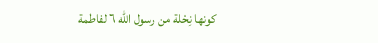كونها نِحْلة من رسول الله ٦ لفاطمة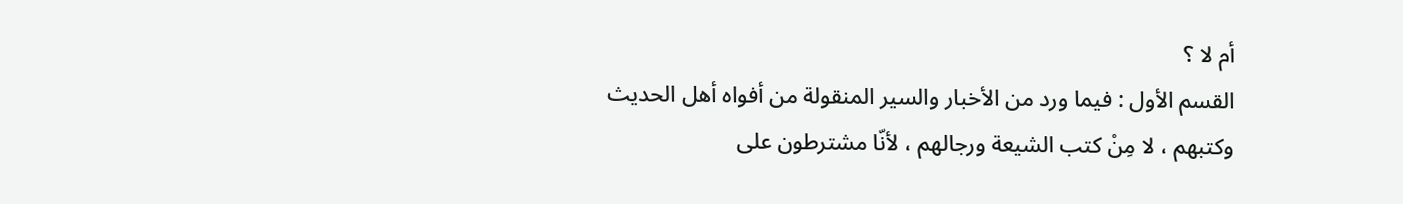أم لا ؟
القسم الأول : فيما ورد من الأخبار والسير المنقولة من أفواه أهل الحديث وكتبهم ، لا مِنْ كتب الشيعة ورجالهم ، لأنّا مشترطون على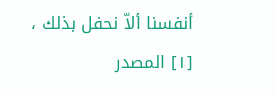أنفسنا ألاّ نحفل بذلك ،
[١] المصدر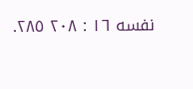نفسه ١٦ : ٢٠٨ ٢٨٥.